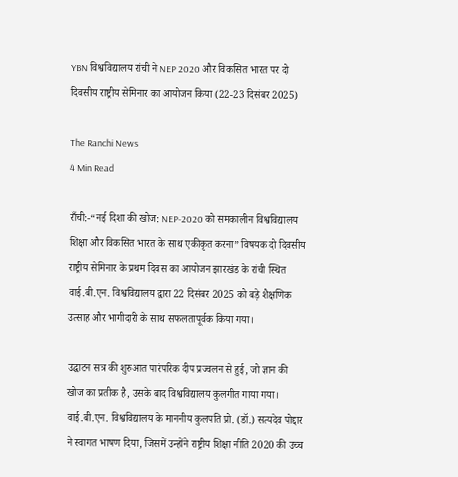YBN विश्वविद्यालय रांची ने NEP 2020 और विकसित भारत पर दो दिवसीय राष्ट्रीय सेमिनार का आयोजन किया (22-23 दिसंबर 2025)

The Ranchi News
4 Min Read

राँची:-“नई दिशा की खोज: NEP-2020 को समकालीन विश्वविद्यालय शिक्षा और विकसित भारत के साथ एकीकृत करना” विषयक दो दिवसीय राष्ट्रीय सेमिनार के प्रथम दिवस का आयोजन झारखंड के रांची स्थित वाई.बी.एन. विश्वविद्यालय द्वारा 22 दिसंबर 2025 को बड़े शैक्षणिक उत्साह और भागीदारी के साथ सफलतापूर्वक किया गया।

उद्घाटन सत्र की शुरुआत पारंपरिक दीप प्रज्वलन से हुई, जो ज्ञान की खोज का प्रतीक है, उसके बाद विश्वविद्यालय कुलगीत गाया गया। वाई.बी.एन. विश्वविद्यालय के माननीय कुलपति प्रो. (डॉ.) सत्यदेव पोद्दार ने स्वागत भाषण दिया, जिसमें उन्होंने राष्ट्रीय शिक्षा नीति 2020 की उच्च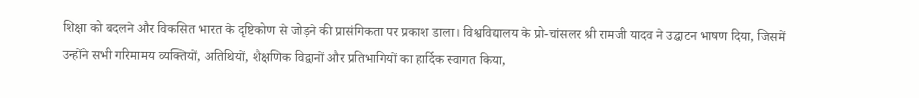शिक्षा को बदलने और विकसित भारत के दृष्टिकोण से जोड़ने की प्रासंगिकता पर प्रकाश डाला। विश्वविद्यालय के प्रो-चांसलर श्री रामजी यादव ने उद्घाटन भाषण दिया, जिसमें उन्होंने सभी गरिमामय व्यक्तियों, अतिथियों, शैक्षणिक विद्वानों और प्रतिभागियों का हार्दिक स्वागत किया,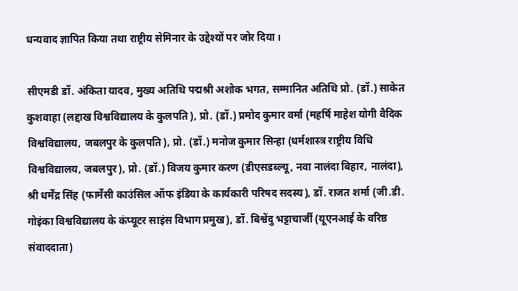धन्यवाद ज्ञापित किया तथा राष्ट्रीय सेमिनार के उद्देश्यों पर जोर दिया।

सीएमडी डॉ. अंकिता यादव, मुख्य अतिथि पद्मश्री अशोक भगत, सम्मानित अतिथि प्रो. (डॉ.) साकेत कुशवाहा (लद्दाख विश्वविद्यालय के कुलपति), प्रो. (डॉ.) प्रमोद कुमार वर्मा (महर्षि माहेश योगी वैदिक विश्वविद्यालय, जबलपुर के कुलपति), प्रो. (डॉ.) मनोज कुमार सिन्हा (धर्मशास्त्र राष्ट्रीय विधि विश्वविद्यालय, जबलपुर), प्रो. (डॉ.) विजय कुमार करण (डीएसडब्ल्यू, नवा नालंदा बिहार, नालंदा), श्री धर्मेंद्र सिंह (फार्मेसी काउंसिल ऑफ इंडिया के कार्यकारी परिषद सदस्य), डॉ. राजत शर्मा (जी.डी. गोइंका विश्वविद्यालय के कंप्यूटर साइंस विभाग प्रमुख), डॉ. बिश्वेंदु भट्टाचार्जी (यूएनआई के वरिष्ठ संवाददाता)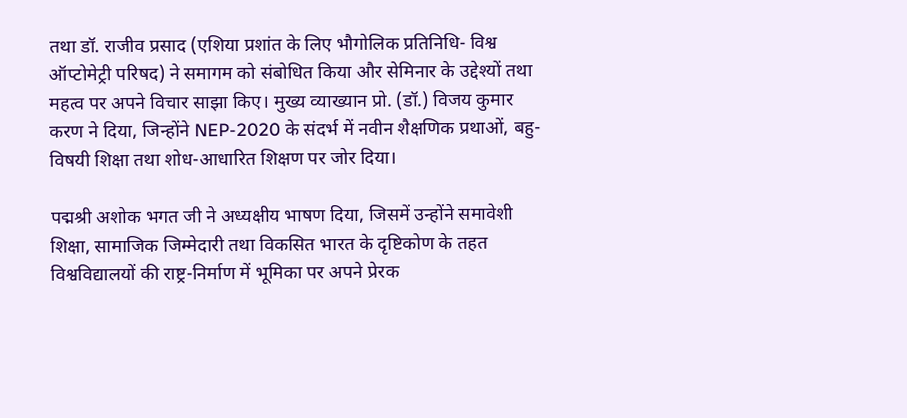तथा डॉ. राजीव प्रसाद (एशिया प्रशांत के लिए भौगोलिक प्रतिनिधि- विश्व ऑप्टोमेट्री परिषद) ने समागम को संबोधित किया और सेमिनार के उद्देश्यों तथा महत्व पर अपने विचार साझा किए। मुख्य व्याख्यान प्रो. (डॉ.) विजय कुमार करण ने दिया, जिन्होंने NEP-2020 के संदर्भ में नवीन शैक्षणिक प्रथाओं, बहु-विषयी शिक्षा तथा शोध-आधारित शिक्षण पर जोर दिया।

पद्मश्री अशोक भगत जी ने अध्यक्षीय भाषण दिया, जिसमें उन्होंने समावेशी शिक्षा, सामाजिक जिम्मेदारी तथा विकसित भारत के दृष्टिकोण के तहत विश्वविद्यालयों की राष्ट्र-निर्माण में भूमिका पर अपने प्रेरक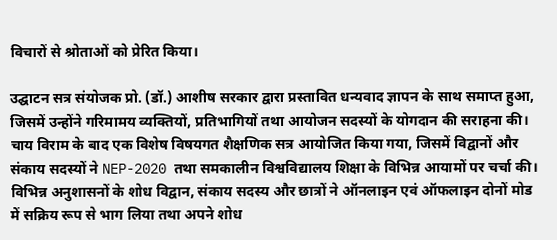विचारों से श्रोताओं को प्रेरित किया।

उद्घाटन सत्र संयोजक प्रो. (डॉ.) आशीष सरकार द्वारा प्रस्तावित धन्यवाद ज्ञापन के साथ समाप्त हुआ, जिसमें उन्होंने गरिमामय व्यक्तियों, प्रतिभागियों तथा आयोजन सदस्यों के योगदान की सराहना की। चाय विराम के बाद एक विशेष विषयगत शैक्षणिक सत्र आयोजित किया गया, जिसमें विद्वानों और संकाय सदस्यों ने NEP-2020 तथा समकालीन विश्वविद्यालय शिक्षा के विभिन्न आयामों पर चर्चा की। विभिन्न अनुशासनों के शोध विद्वान, संकाय सदस्य और छात्रों ने ऑनलाइन एवं ऑफलाइन दोनों मोड में सक्रिय रूप से भाग लिया तथा अपने शोध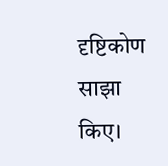दृष्टिकोण साझा किए।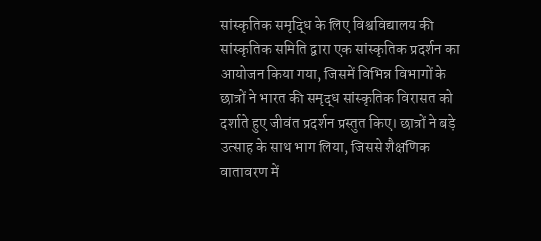सांस्कृतिक समृद्धि के लिए विश्वविद्यालय की सांस्कृतिक समिति द्वारा एक सांस्कृतिक प्रदर्शन का आयोजन किया गया, जिसमें विभिन्न विभागों के छात्रों ने भारत की समृद्ध सांस्कृतिक विरासत को दर्शाते हुए जीवंत प्रदर्शन प्रस्तुत किए। छात्रों ने बड़े उत्साह के साथ भाग लिया, जिससे शैक्षणिक वातावरण में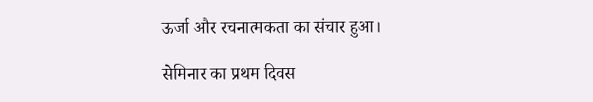ऊर्जा और रचनात्मकता का संचार हुआ।

सेमिनार का प्रथम दिवस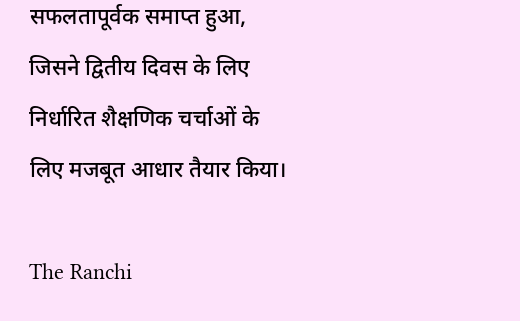सफलतापूर्वक समाप्त हुआ, जिसने द्वितीय दिवस के लिए निर्धारित शैक्षणिक चर्चाओं के लिए मजबूत आधार तैयार किया।

The Ranchi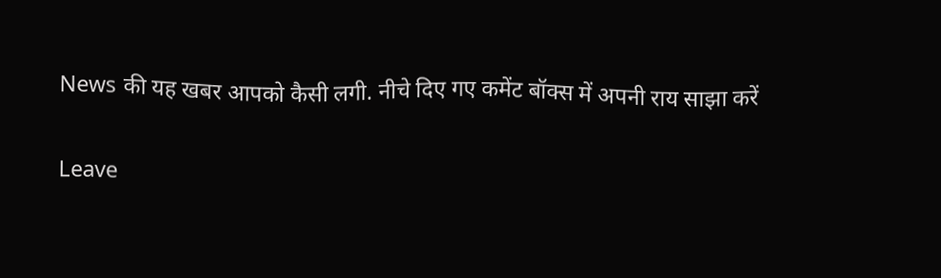News की यह खबर आपको कैसी लगी. नीचे दिए गए कमेंट बॉक्स में अपनी राय साझा करें

Leave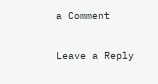a Comment

Leave a Reply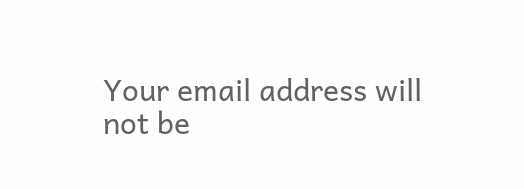Your email address will not be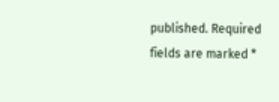published. Required fields are marked *